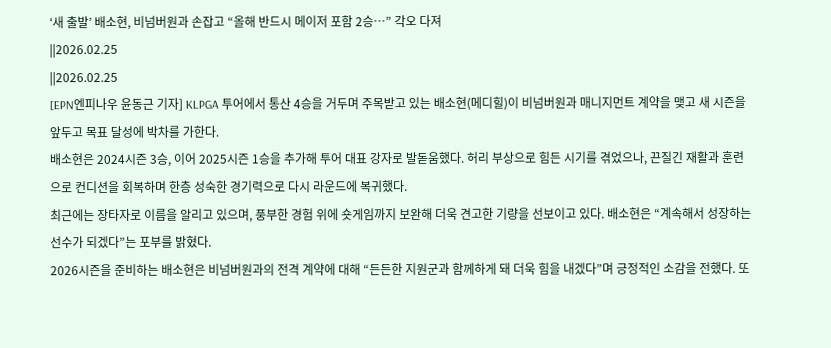‘새 출발’ 배소현, 비넘버원과 손잡고 “올해 반드시 메이저 포함 2승…” 각오 다져
||2026.02.25
||2026.02.25
[EPN엔피나우 윤동근 기자] KLPGA 투어에서 통산 4승을 거두며 주목받고 있는 배소현(메디힐)이 비넘버원과 매니지먼트 계약을 맺고 새 시즌을 앞두고 목표 달성에 박차를 가한다.
배소현은 2024시즌 3승, 이어 2025시즌 1승을 추가해 투어 대표 강자로 발돋움했다. 허리 부상으로 힘든 시기를 겪었으나, 끈질긴 재활과 훈련으로 컨디션을 회복하며 한층 성숙한 경기력으로 다시 라운드에 복귀했다.
최근에는 장타자로 이름을 알리고 있으며, 풍부한 경험 위에 숏게임까지 보완해 더욱 견고한 기량을 선보이고 있다. 배소현은 “계속해서 성장하는 선수가 되겠다”는 포부를 밝혔다.
2026시즌을 준비하는 배소현은 비넘버원과의 전격 계약에 대해 “든든한 지원군과 함께하게 돼 더욱 힘을 내겠다”며 긍정적인 소감을 전했다. 또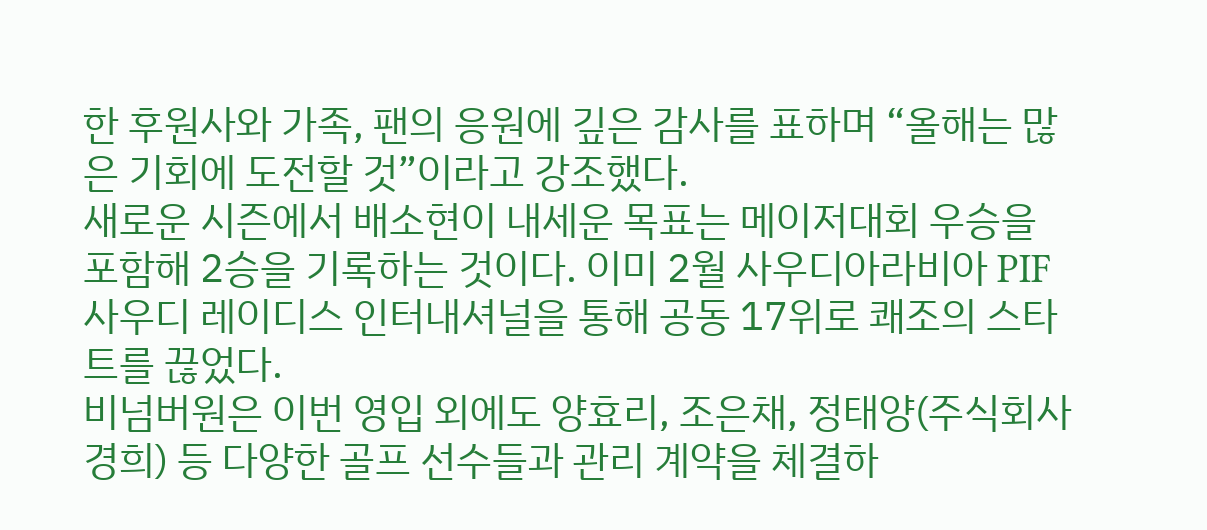한 후원사와 가족, 팬의 응원에 깊은 감사를 표하며 “올해는 많은 기회에 도전할 것”이라고 강조했다.
새로운 시즌에서 배소현이 내세운 목표는 메이저대회 우승을 포함해 2승을 기록하는 것이다. 이미 2월 사우디아라비아 PIF 사우디 레이디스 인터내셔널을 통해 공동 17위로 쾌조의 스타트를 끊었다.
비넘버원은 이번 영입 외에도 양효리, 조은채, 정태양(주식회사 경희) 등 다양한 골프 선수들과 관리 계약을 체결하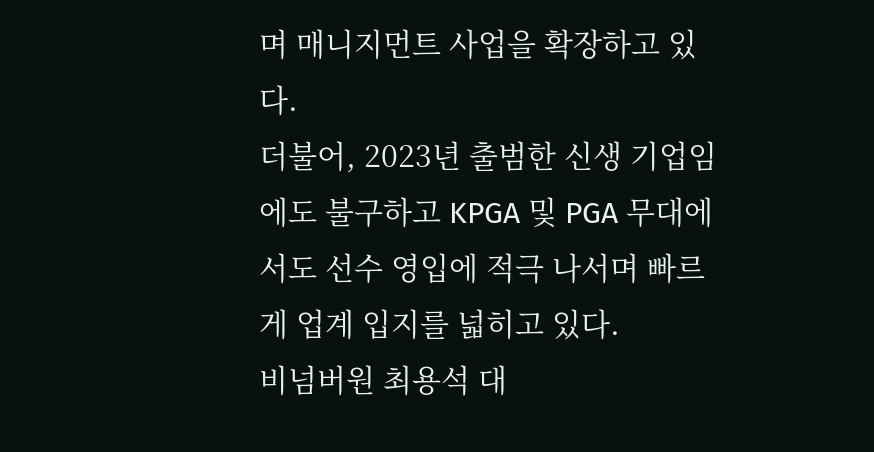며 매니지먼트 사업을 확장하고 있다.
더불어, 2023년 출범한 신생 기업임에도 불구하고 KPGA 및 PGA 무대에서도 선수 영입에 적극 나서며 빠르게 업계 입지를 넓히고 있다.
비넘버원 최용석 대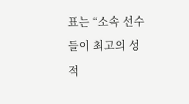표는 “소속 선수들이 최고의 성적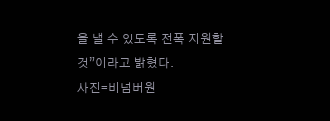을 낼 수 있도록 전폭 지원할 것”이라고 밝혔다.
사진=비넘버원